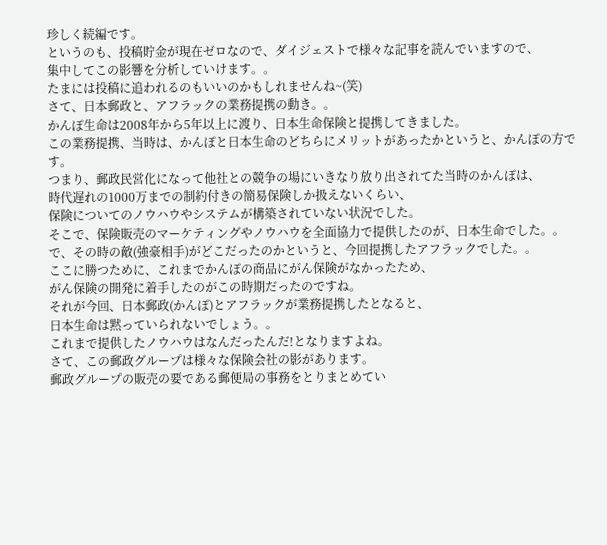珍しく続編です。
というのも、投稿貯金が現在ゼロなので、ダイジェストで様々な記事を読んでいますので、
集中してこの影響を分析していけます。。
たまには投稿に追われるのもいいのかもしれませんね~(笑)
さて、日本郵政と、アフラックの業務提携の動き。。
かんぽ生命は2008年から5年以上に渡り、日本生命保険と提携してきました。
この業務提携、当時は、かんぽと日本生命のどちらにメリットがあったかというと、かんぽの方です。
つまり、郵政民営化になって他社との競争の場にいきなり放り出されてた当時のかんぽは、
時代遅れの1000万までの制約付きの簡易保険しか扱えないくらい、
保険についてのノウハウやシステムが構築されていない状況でした。
そこで、保険販売のマーケティングやノウハウを全面協力で提供したのが、日本生命でした。。
で、その時の敵(強豪相手)がどこだったのかというと、今回提携したアフラックでした。。
ここに勝つために、これまでかんぽの商品にがん保険がなかったため、
がん保険の開発に着手したのがこの時期だったのですね。
それが今回、日本郵政(かんぽ)とアフラックが業務提携したとなると、
日本生命は黙っていられないでしょう。。
これまで提供したノウハウはなんだったんだ!となりますよね。
さて、この郵政グループは様々な保険会社の影があります。
郵政グループの販売の要である郵便局の事務をとりまとめてい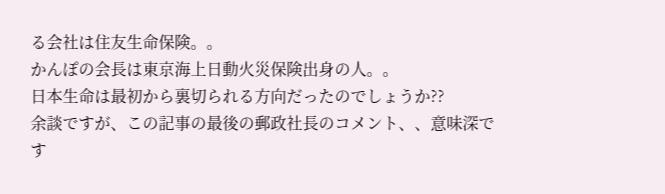る会社は住友生命保険。。
かんぽの会長は東京海上日動火災保険出身の人。。
日本生命は最初から裏切られる方向だったのでしょうか??
余談ですが、この記事の最後の郵政社長のコメント、、意味深です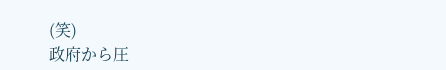(笑)
政府から圧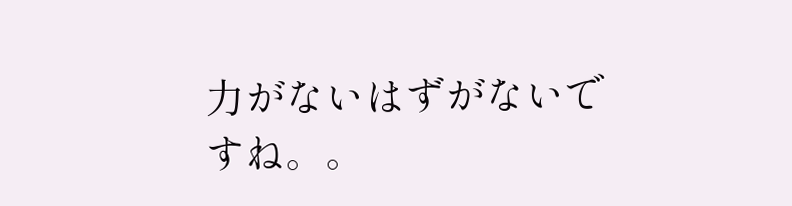力がないはずがないですね。。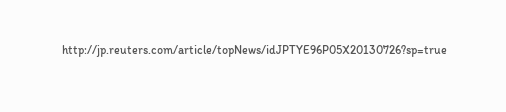http://jp.reuters.com/article/topNews/idJPTYE96P05X20130726?sp=true